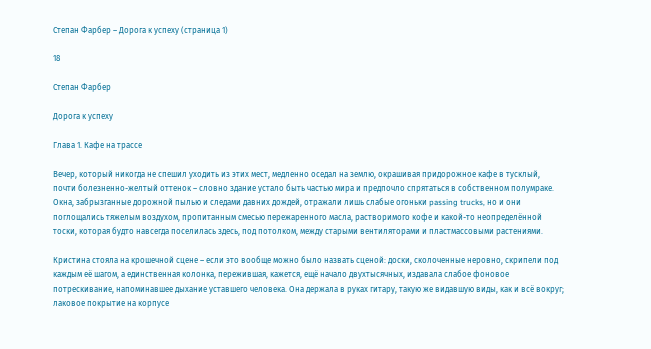Степан Фарбер – Дорога к успеху (страница 1)

18

Степан Фарбер

Дорога к успеху

Глава 1. Кафе на трассе

Вечер, который никогда не спешил уходить из этих мест, медленно оседал на землю, окрашивая придорожное кафе в тусклый, почти болезненно-желтый оттенок – словно здание устало быть частью мира и предпочло спрятаться в собственном полумраке. Окна, забрызганные дорожной пылью и следами давних дождей, отражали лишь слабые огоньки passing trucks, но и они поглощались тяжелым воздухом, пропитанным смесью пережаренного масла, растворимого кофе и какой-то неопределённой тоски, которая будто навсегда поселилась здесь, под потолком, между старыми вентиляторами и пластмассовыми растениями.

Кристина стояла на крошечной сцене – если это вообще можно было назвать сценой: доски, сколоченные неровно, скрипели под каждым её шагом, а единственная колонка, пережившая, кажется, ещё начало двухтысячных, издавала слабое фоновое потрескивание, напоминавшее дыхание уставшего человека. Она держала в руках гитару, такую же видавшую виды, как и всё вокруг; лаковое покрытие на корпусе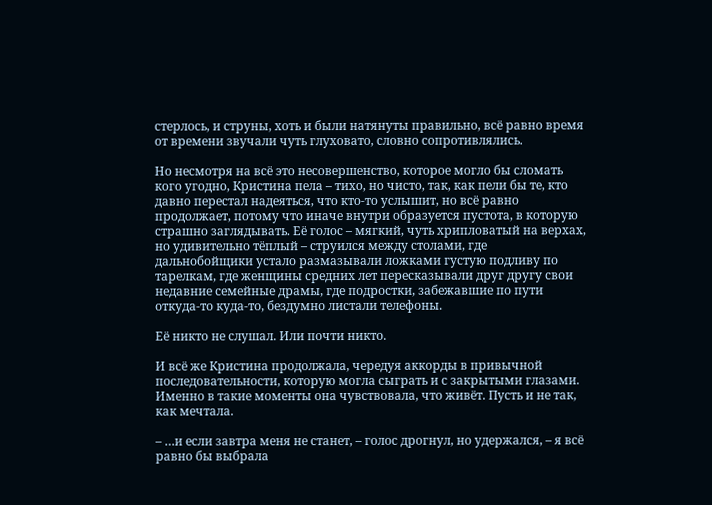стерлось, и струны, хоть и были натянуты правильно, всё равно время от времени звучали чуть глуховато, словно сопротивлялись.

Но несмотря на всё это несовершенство, которое могло бы сломать кого угодно, Кристина пела – тихо, но чисто, так, как пели бы те, кто давно перестал надеяться, что кто-то услышит, но всё равно продолжает, потому что иначе внутри образуется пустота, в которую страшно заглядывать. Её голос – мягкий, чуть хрипловатый на верхах, но удивительно тёплый – струился между столами, где дальнобойщики устало размазывали ложками густую подливу по тарелкам, где женщины средних лет пересказывали друг другу свои недавние семейные драмы, где подростки, забежавшие по пути откуда-то куда-то, бездумно листали телефоны.

Её никто не слушал. Или почти никто.

И всё же Кристина продолжала, чередуя аккорды в привычной последовательности, которую могла сыграть и с закрытыми глазами. Именно в такие моменты она чувствовала, что живёт. Пусть и не так, как мечтала.

– …и если завтра меня не станет, – голос дрогнул, но удержался, – я всё равно бы выбрала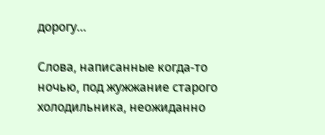дорогу…

Слова, написанные когда-то ночью, под жужжание старого холодильника, неожиданно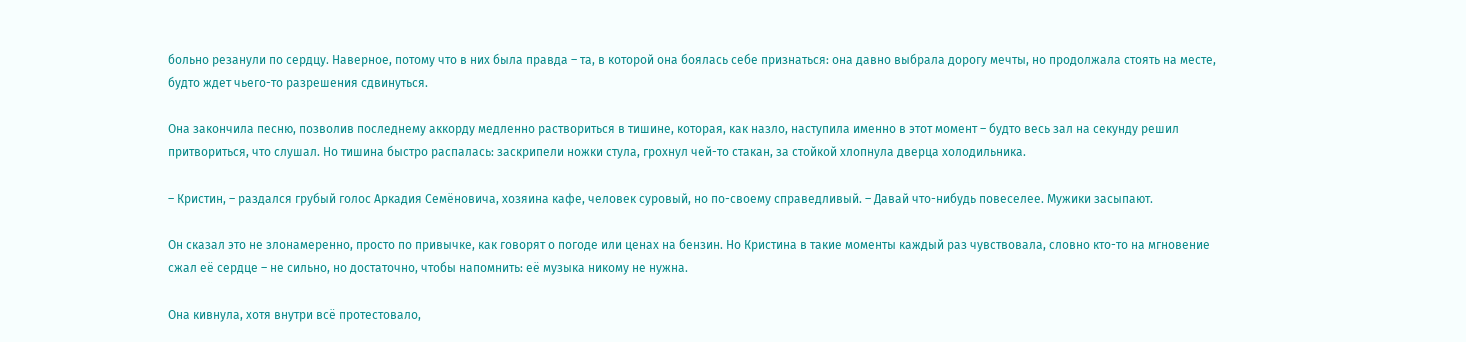больно резанули по сердцу. Наверное, потому что в них была правда – та, в которой она боялась себе признаться: она давно выбрала дорогу мечты, но продолжала стоять на месте, будто ждет чьего-то разрешения сдвинуться.

Она закончила песню, позволив последнему аккорду медленно раствориться в тишине, которая, как назло, наступила именно в этот момент – будто весь зал на секунду решил притвориться, что слушал. Но тишина быстро распалась: заскрипели ножки стула, грохнул чей-то стакан, за стойкой хлопнула дверца холодильника.

– Кристин, – раздался грубый голос Аркадия Семёновича, хозяина кафе, человек суровый, но по-своему справедливый. – Давай что-нибудь повеселее. Мужики засыпают.

Он сказал это не злонамеренно, просто по привычке, как говорят о погоде или ценах на бензин. Но Кристина в такие моменты каждый раз чувствовала, словно кто-то на мгновение сжал её сердце – не сильно, но достаточно, чтобы напомнить: её музыка никому не нужна.

Она кивнула, хотя внутри всё протестовало,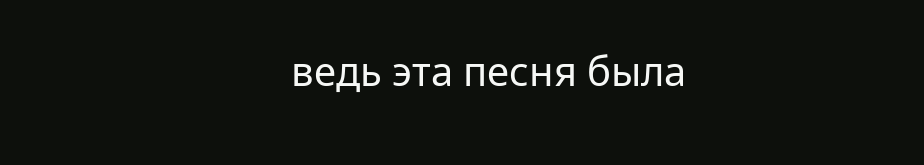ведь эта песня была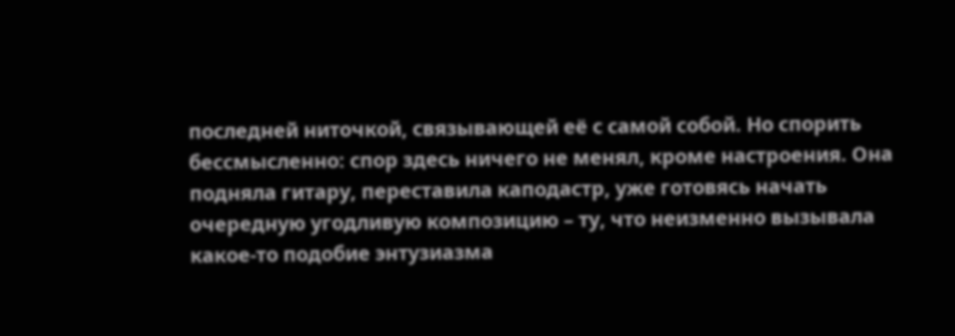последней ниточкой, связывающей её с самой собой. Но спорить бессмысленно: спор здесь ничего не менял, кроме настроения. Она подняла гитару, переставила каподастр, уже готовясь начать очередную угодливую композицию – ту, что неизменно вызывала какое-то подобие энтузиазма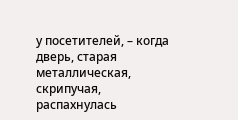у посетителей, – когда дверь, старая металлическая, скрипучая, распахнулась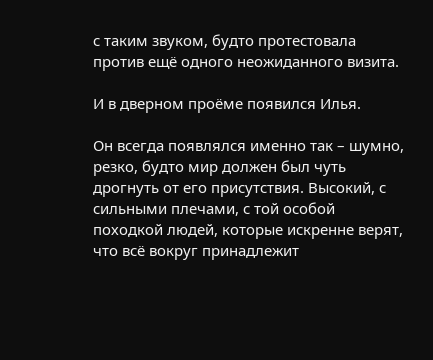с таким звуком, будто протестовала против ещё одного неожиданного визита.

И в дверном проёме появился Илья.

Он всегда появлялся именно так – шумно, резко, будто мир должен был чуть дрогнуть от его присутствия. Высокий, с сильными плечами, с той особой походкой людей, которые искренне верят, что всё вокруг принадлежит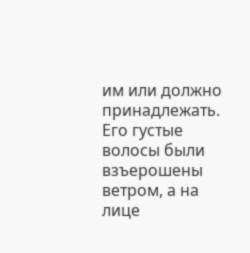им или должно принадлежать. Его густые волосы были взъерошены ветром, а на лице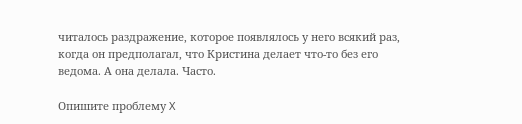читалось раздражение, которое появлялось у него всякий раз, когда он предполагал, что Кристина делает что-то без его ведома. А она делала. Часто.

Опишите проблему X